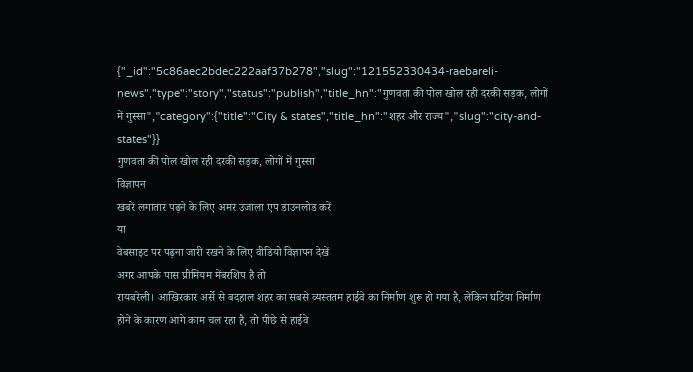{"_id":"5c86aec2bdec222aaf37b278","slug":"121552330434-raebareli-news","type":"story","status":"publish","title_hn":"गुणवता की पोल खोल रही दरकी सड़क, लोगों में गुस्सा","category":{"title":"City & states","title_hn":"शहर और राज्य","slug":"city-and-states"}}
गुणवता की पोल खोल रही दरकी सड़क, लोगों में गुस्सा
विज्ञापन
खबरें लगातार पढ़ने के लिए अमर उजाला एप डाउनलोड करें
या
वेबसाइट पर पढ़ना जारी रखने के लिए वीडियो विज्ञापन देखें
अगर आपके पास प्रीमियम मेंबरशिप है तो
रायबरेली। आखिरकार अर्से से बदहाल शहर का सबसे व्यस्ततम हाईवे का निर्माण शुरू हो गया है, लेकिन घटिया निर्माण होने के कारण आगे काम चल रहा है, तो पीछे से हाईवे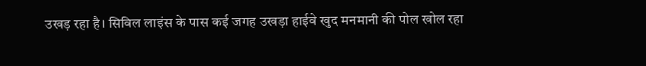उखड़ रहा है। सिविल लाइंस के पास कई जगह उखड़ा हाईवे खुद मनमानी की पोल खोल रहा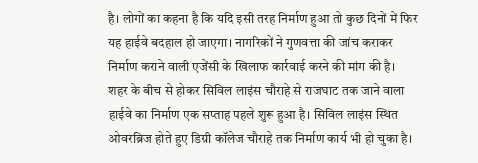है। लोगों का कहना है कि यदि इसी तरह निर्माण हुआ तो कुछ दिनों में फिर यह हाईवे बदहाल हो जाएगा। नागरिकों ने गुणवत्ता की जांच कराकर निर्माण कराने वाली एजेंसी के खिलाफ कार्रवाई करने की मांग की है।
शहर के बीच से होकर सिविल लाइंस चौराहे से राजघाट तक जाने वाला हाईवे का निर्माण एक सप्ताह पहले शुरू हुआ है। सिविल लाइंस स्थित ओवरब्रिज होते हुए डिग्री कॉलेज चौराहे तक निर्माण कार्य भी हो चुका है।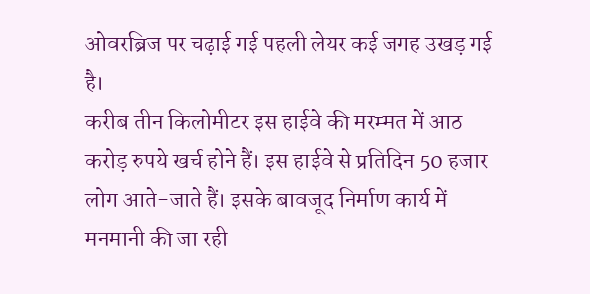ओवरब्रिज पर चढ़ाई गई पहली लेयर कई जगह उखड़ गई है।
करीब तीन किलोमीटर इस हाईवे की मरम्मत में आठ करोड़ रुपये खर्च होने हैं। इस हाईवे से प्रतिदिन 50 हजार लोग आते-जाते हैं। इसके बावजूद निर्माण कार्य में मनमानी की जा रही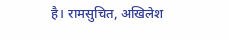है। रामसुचित, अखिलेश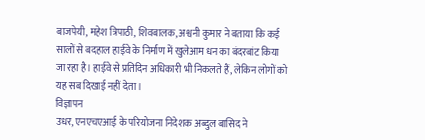बाजपेयी, महेश त्रिपाठी, शिवबालक, अश्वनी कुमार ने बताया कि कई सालों से बदहाल हाईवे के निर्माण में खुलेआम धन का बंदरबांट किया जा रहा है। हाईवे से प्रतिदिन अधिकारी भी निकलते हैं, लेकिन लोगों को यह सब दिखाई नहीं देता।
विज्ञापन
उधर, एनएचएआई के परियोजना निदेशक अब्दुल बासिद ने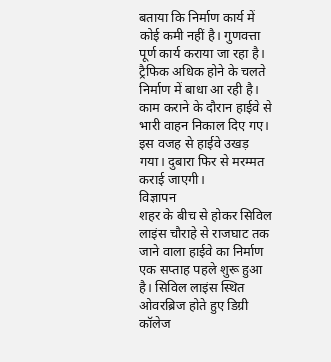बताया कि निर्माण कार्य में कोई कमी नहीं है। गुणवत्ता पूर्ण कार्य कराया जा रहा है। ट्रैफिक अधिक होने के चलते निर्माण में बाधा आ रही है। काम कराने के दौरान हाईवे से भारी वाहन निकाल दिए गए। इस वजह से हाईवे उखड़ गया। दुबारा फिर से मरम्मत कराई जाएगी।
विज्ञापन
शहर के बीच से होकर सिविल लाइंस चौराहे से राजघाट तक जाने वाला हाईवे का निर्माण एक सप्ताह पहले शुरू हुआ है। सिविल लाइंस स्थित ओवरब्रिज होते हुए डिग्री कॉलेज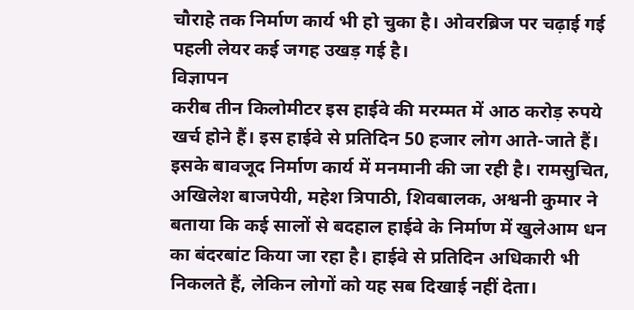चौराहे तक निर्माण कार्य भी हो चुका है। ओवरब्रिज पर चढ़ाई गई पहली लेयर कई जगह उखड़ गई है।
विज्ञापन
करीब तीन किलोमीटर इस हाईवे की मरम्मत में आठ करोड़ रुपये खर्च होने हैं। इस हाईवे से प्रतिदिन 50 हजार लोग आते-जाते हैं। इसके बावजूद निर्माण कार्य में मनमानी की जा रही है। रामसुचित, अखिलेश बाजपेयी, महेश त्रिपाठी, शिवबालक, अश्वनी कुमार ने बताया कि कई सालों से बदहाल हाईवे के निर्माण में खुलेआम धन का बंदरबांट किया जा रहा है। हाईवे से प्रतिदिन अधिकारी भी निकलते हैं, लेकिन लोगों को यह सब दिखाई नहीं देता।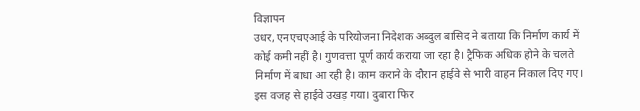विज्ञापन
उधर, एनएचएआई के परियोजना निदेशक अब्दुल बासिद ने बताया कि निर्माण कार्य में कोई कमी नहीं है। गुणवत्ता पूर्ण कार्य कराया जा रहा है। ट्रैफिक अधिक होने के चलते निर्माण में बाधा आ रही है। काम कराने के दौरान हाईवे से भारी वाहन निकाल दिए गए। इस वजह से हाईवे उखड़ गया। दुबारा फिर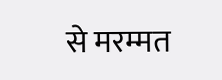से मरम्मत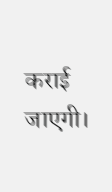कराई जाएगी।